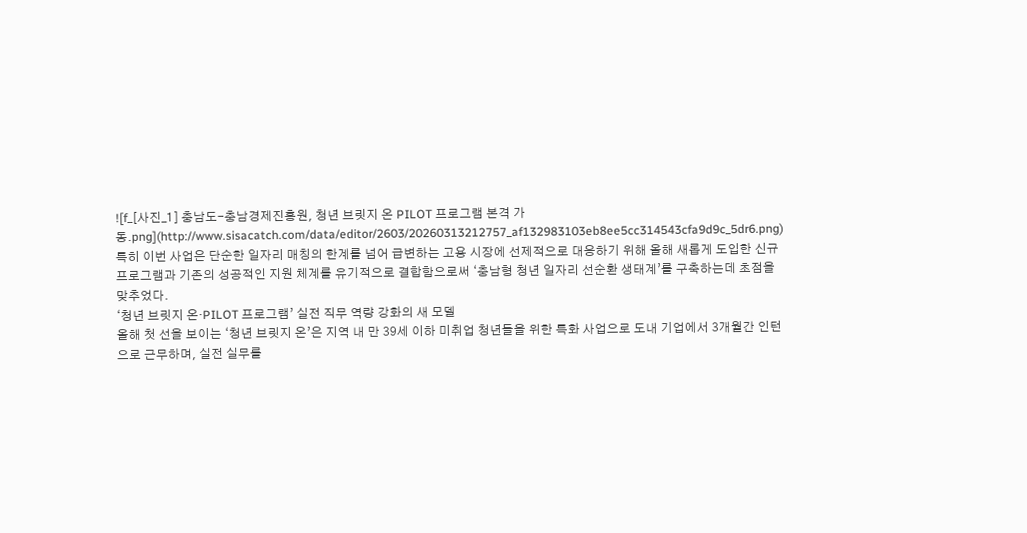![f_[사진_1] 충남도-충남경제진흥원, 청년 브릿지 온 PILOT 프로그램 본격 가동.png](http://www.sisacatch.com/data/editor/2603/20260313212757_af132983103eb8ee5cc314543cfa9d9c_5dr6.png)
특히 이번 사업은 단순한 일자리 매칭의 한계를 넘어 급변하는 고용 시장에 선제적으로 대응하기 위해 올해 새롭게 도입한 신규 프로그램과 기존의 성공적인 지원 체계를 유기적으로 결합함으로써 ‘충남형 청년 일자리 선순환 생태계’를 구축하는데 초점을 맞추었다.
‘청년 브릿지 온‧PILOT 프로그램’ 실전 직무 역량 강화의 새 모델
올해 첫 선을 보이는 ‘청년 브릿지 온’은 지역 내 만 39세 이하 미취업 청년들을 위한 특화 사업으로 도내 기업에서 3개월간 인턴으로 근무하며, 실전 실무를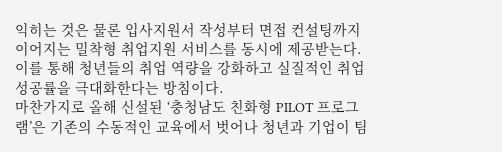익히는 것은 물론 입사지원서 작성부터 면접 컨설팅까지 이어지는 밀착형 취업지원 서비스를 동시에 제공받는다. 이를 통해 청년들의 취업 역량을 강화하고 실질적인 취업 성공률을 극대화한다는 방침이다.
마찬가지로 올해 신설된 ‘충청남도 친화형 PILOT 프로그램’은 기존의 수동적인 교육에서 벗어나 청년과 기업이 팀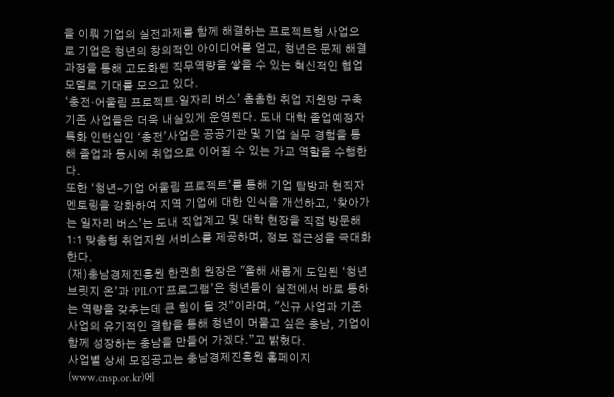을 이뤄 기업의 실전과제를 함께 해결하는 프로젝트형 사업으로 기업은 청년의 창의적인 아이디어를 얻고, 청년은 문제 해결 과정을 통해 고도화된 직무역량을 쌓을 수 있는 혁신적인 협업 모델로 기대를 모으고 있다.
‘충전‧어울림 프로젝트‧일자리 버스’ 촘촘한 취업 지원망 구축
기존 사업들은 더욱 내실있게 운영된다. 도내 대학 졸업예정자 특화 인턴십인 ‘충전’사업은 공공기관 및 기업 실무 경험을 통해 졸업과 동시에 취업으로 이어질 수 있는 가교 역할을 수행한다.
또한 ‘청년-기업 어울림 프로젝트’를 통해 기업 탐방과 현직자 멘토링을 강화하여 지역 기업에 대한 인식을 개선하고, ‘찾아가는 일자리 버스’는 도내 직업계고 및 대학 현장을 직접 방문해 1:1 맞춤형 취업지원 서비스를 제공하며, 정보 접근성을 극대화한다.
(재)충남경제진흥원 한권희 원장은 "올해 새롭게 도입된 ‘청년 브릿지 온’과 ‘PILOT 프로그램’은 청년들이 실전에서 바로 통하는 역량을 갖추는데 큰 힘이 될 것”이라며, "신규 사업과 기존 사업의 유기적인 결합을 통해 청년이 머물고 싶은 충남, 기업이 함께 성장하는 충남을 만들어 가겠다.”고 밝혔다.
사업별 상세 모집공고는 충남경제진흥원 홈페이지(www.cnsp.or.kr)에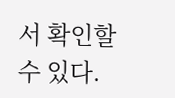서 확인할 수 있다.